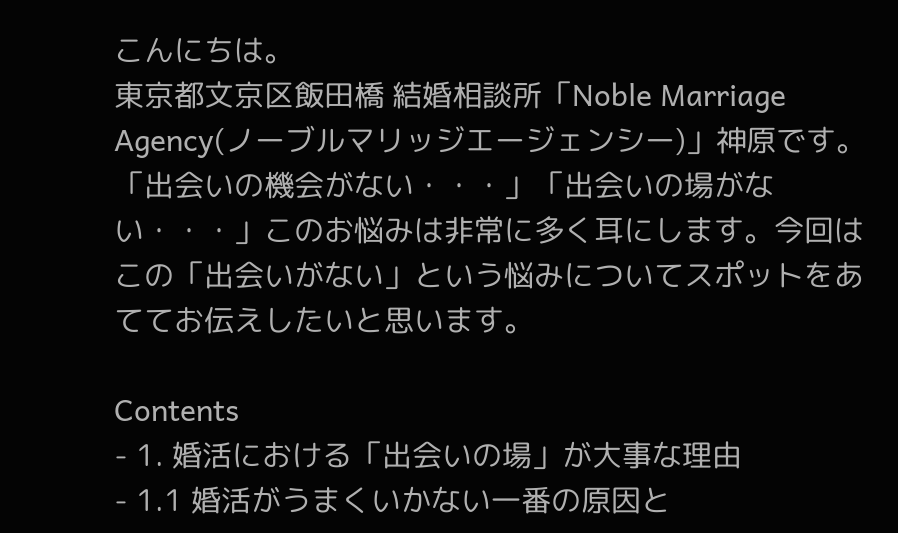こんにちは。
東京都文京区飯田橋 結婚相談所「Noble Marriage Agency(ノーブルマリッジエージェンシー)」神原です。
「出会いの機会がない・・・」「出会いの場がない・・・」このお悩みは非常に多く耳にします。今回はこの「出会いがない」という悩みについてスポットをあててお伝えしたいと思います。

Contents
- 1. 婚活における「出会いの場」が大事な理由
- 1.1 婚活がうまくいかない一番の原因と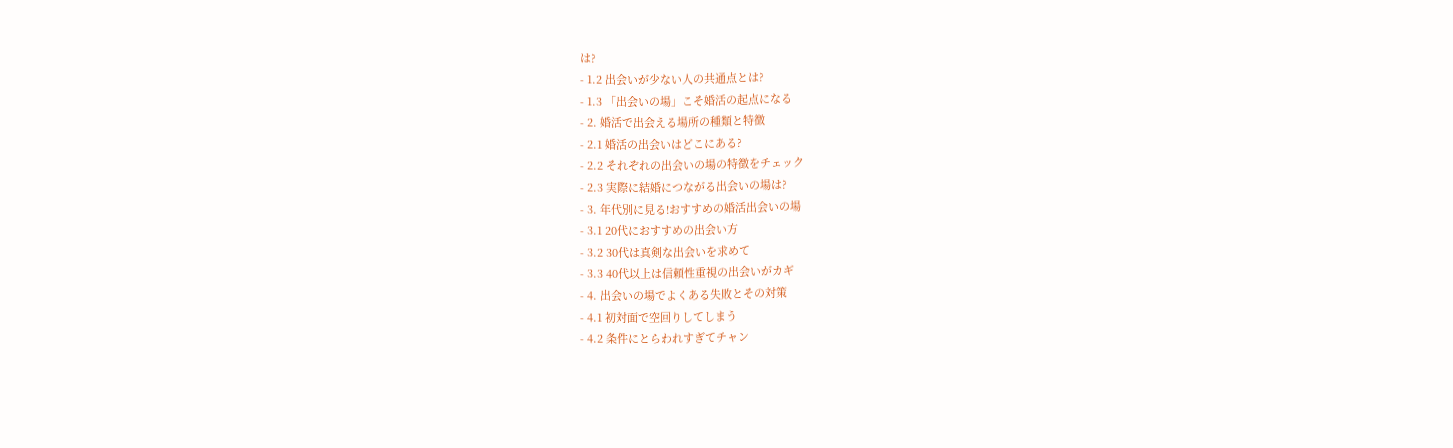は?
- 1.2 出会いが少ない人の共通点とは?
- 1.3 「出会いの場」こそ婚活の起点になる
- 2. 婚活で出会える場所の種類と特徴
- 2.1 婚活の出会いはどこにある?
- 2.2 それぞれの出会いの場の特徴をチェック
- 2.3 実際に結婚につながる出会いの場は?
- 3. 年代別に見る!おすすめの婚活出会いの場
- 3.1 20代におすすめの出会い方
- 3.2 30代は真剣な出会いを求めて
- 3.3 40代以上は信頼性重視の出会いがカギ
- 4. 出会いの場でよくある失敗とその対策
- 4.1 初対面で空回りしてしまう
- 4.2 条件にとらわれすぎてチャン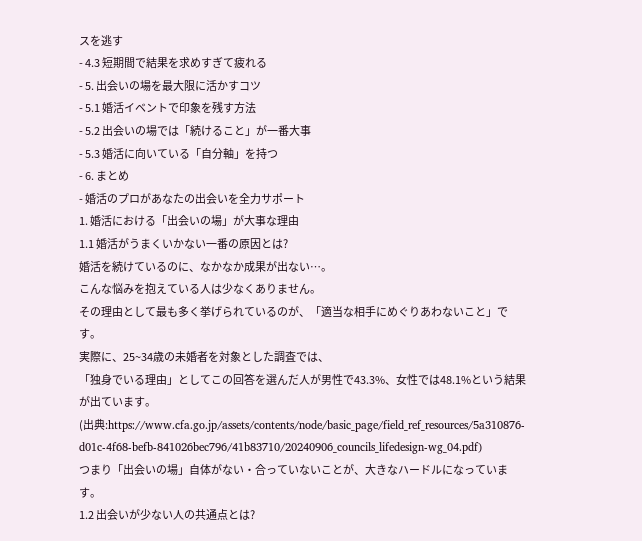スを逃す
- 4.3 短期間で結果を求めすぎて疲れる
- 5. 出会いの場を最大限に活かすコツ
- 5.1 婚活イベントで印象を残す方法
- 5.2 出会いの場では「続けること」が一番大事
- 5.3 婚活に向いている「自分軸」を持つ
- 6. まとめ
- 婚活のプロがあなたの出会いを全力サポート
1. 婚活における「出会いの場」が大事な理由
1.1 婚活がうまくいかない一番の原因とは?
婚活を続けているのに、なかなか成果が出ない…。
こんな悩みを抱えている人は少なくありません。
その理由として最も多く挙げられているのが、「適当な相手にめぐりあわないこと」です。
実際に、25~34歳の未婚者を対象とした調査では、
「独身でいる理由」としてこの回答を選んだ人が男性で43.3%、女性では48.1%という結果が出ています。
(出典:https://www.cfa.go.jp/assets/contents/node/basic_page/field_ref_resources/5a310876-d01c-4f68-befb-841026bec796/41b83710/20240906_councils_lifedesign-wg_04.pdf)
つまり「出会いの場」自体がない・合っていないことが、大きなハードルになっています。
1.2 出会いが少ない人の共通点とは?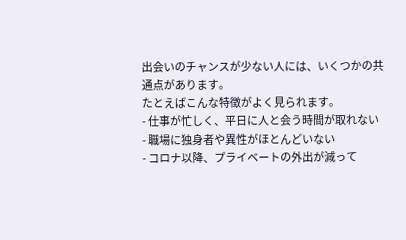出会いのチャンスが少ない人には、いくつかの共通点があります。
たとえばこんな特徴がよく見られます。
- 仕事が忙しく、平日に人と会う時間が取れない
- 職場に独身者や異性がほとんどいない
- コロナ以降、プライベートの外出が減って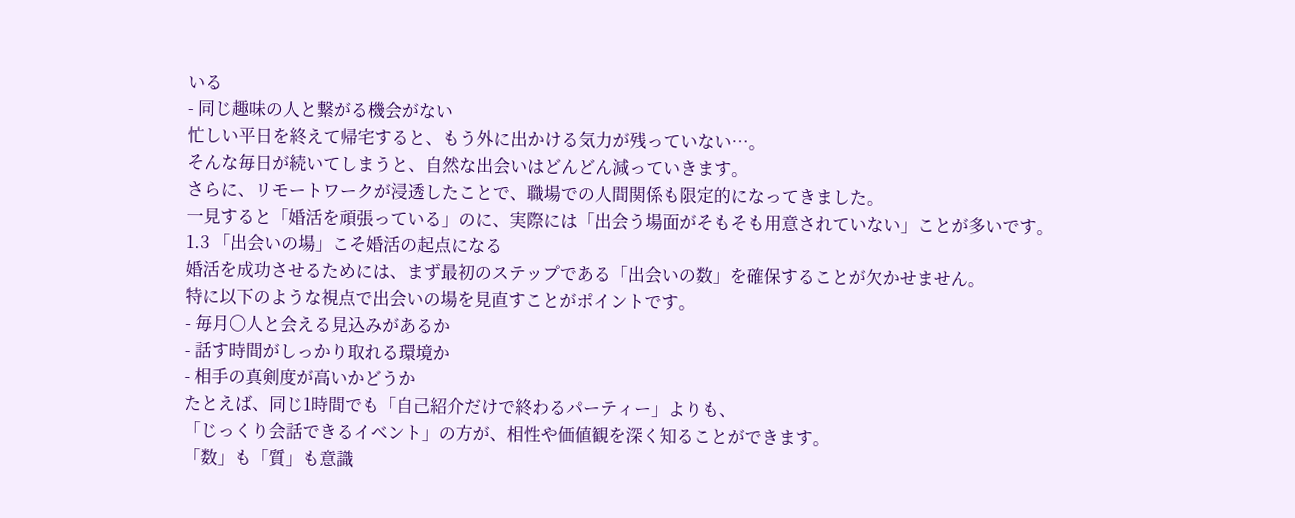いる
- 同じ趣味の人と繋がる機会がない
忙しい平日を終えて帰宅すると、もう外に出かける気力が残っていない…。
そんな毎日が続いてしまうと、自然な出会いはどんどん減っていきます。
さらに、リモートワークが浸透したことで、職場での人間関係も限定的になってきました。
一見すると「婚活を頑張っている」のに、実際には「出会う場面がそもそも用意されていない」ことが多いです。
1.3 「出会いの場」こそ婚活の起点になる
婚活を成功させるためには、まず最初のステップである「出会いの数」を確保することが欠かせません。
特に以下のような視点で出会いの場を見直すことがポイントです。
- 毎月〇人と会える見込みがあるか
- 話す時間がしっかり取れる環境か
- 相手の真剣度が高いかどうか
たとえば、同じ1時間でも「自己紹介だけで終わるパーティー」よりも、
「じっくり会話できるイベント」の方が、相性や価値観を深く知ることができます。
「数」も「質」も意識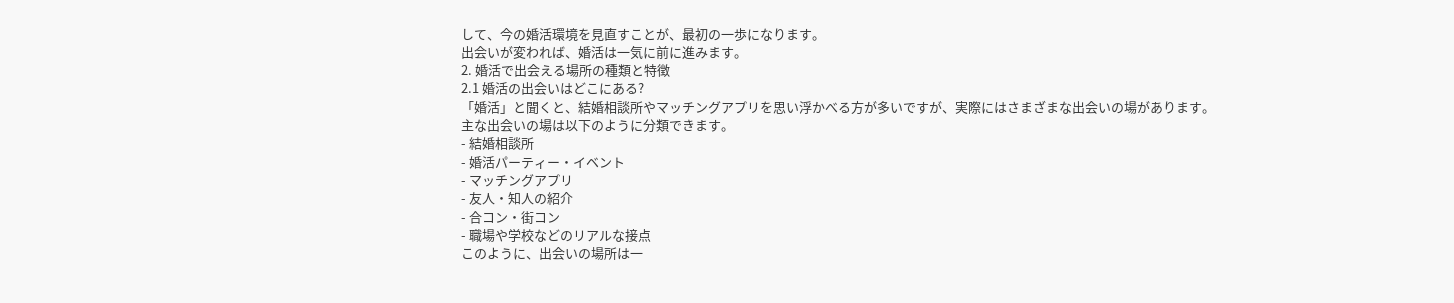して、今の婚活環境を見直すことが、最初の一歩になります。
出会いが変われば、婚活は一気に前に進みます。
2. 婚活で出会える場所の種類と特徴
2.1 婚活の出会いはどこにある?
「婚活」と聞くと、結婚相談所やマッチングアプリを思い浮かべる方が多いですが、実際にはさまざまな出会いの場があります。
主な出会いの場は以下のように分類できます。
- 結婚相談所
- 婚活パーティー・イベント
- マッチングアプリ
- 友人・知人の紹介
- 合コン・街コン
- 職場や学校などのリアルな接点
このように、出会いの場所は一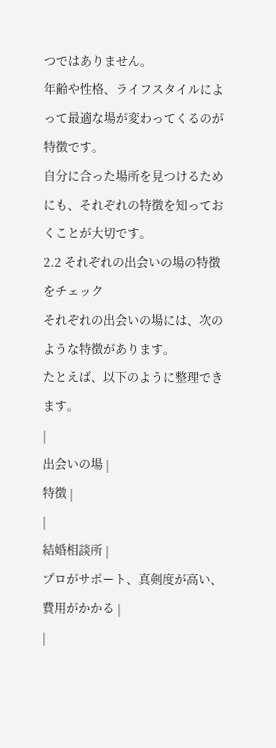つではありません。
年齢や性格、ライフスタイルによって最適な場が変わってくるのが特徴です。
自分に合った場所を見つけるためにも、それぞれの特徴を知っておくことが大切です。
2.2 それぞれの出会いの場の特徴をチェック
それぞれの出会いの場には、次のような特徴があります。
たとえば、以下のように整理できます。
|
出会いの場 |
特徴 |
|
結婚相談所 |
プロがサポート、真剣度が高い、費用がかかる |
|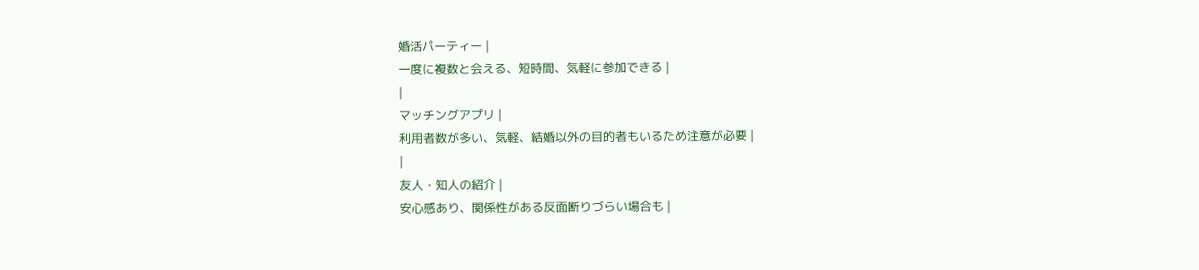婚活パーティー |
一度に複数と会える、短時間、気軽に参加できる |
|
マッチングアプリ |
利用者数が多い、気軽、結婚以外の目的者もいるため注意が必要 |
|
友人・知人の紹介 |
安心感あり、関係性がある反面断りづらい場合も |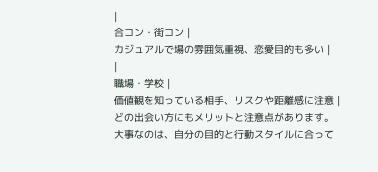|
合コン・街コン |
カジュアルで場の雰囲気重視、恋愛目的も多い |
|
職場・学校 |
価値観を知っている相手、リスクや距離感に注意 |
どの出会い方にもメリットと注意点があります。
大事なのは、自分の目的と行動スタイルに合って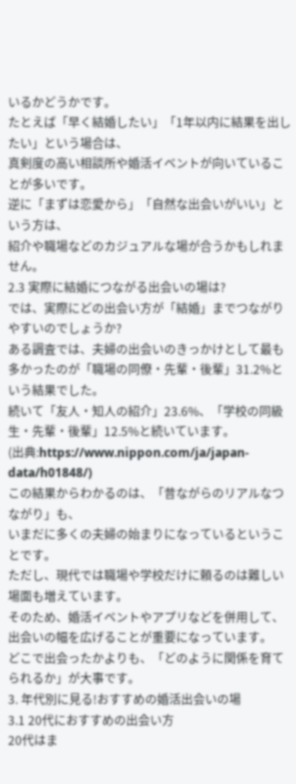いるかどうかです。
たとえば「早く結婚したい」「1年以内に結果を出したい」という場合は、
真剣度の高い相談所や婚活イベントが向いていることが多いです。
逆に「まずは恋愛から」「自然な出会いがいい」という方は、
紹介や職場などのカジュアルな場が合うかもしれません。
2.3 実際に結婚につながる出会いの場は?
では、実際にどの出会い方が「結婚」までつながりやすいのでしょうか?
ある調査では、夫婦の出会いのきっかけとして最も多かったのが「職場の同僚・先輩・後輩」31.2%という結果でした。
続いて「友人・知人の紹介」23.6%、「学校の同級生・先輩・後輩」12.5%と続いています。
(出典:https://www.nippon.com/ja/japan-data/h01848/)
この結果からわかるのは、「昔ながらのリアルなつながり」も、
いまだに多くの夫婦の始まりになっているということです。
ただし、現代では職場や学校だけに頼るのは難しい場面も増えています。
そのため、婚活イベントやアプリなどを併用して、出会いの幅を広げることが重要になっています。
どこで出会ったかよりも、「どのように関係を育てられるか」が大事です。
3. 年代別に見る!おすすめの婚活出会いの場
3.1 20代におすすめの出会い方
20代はま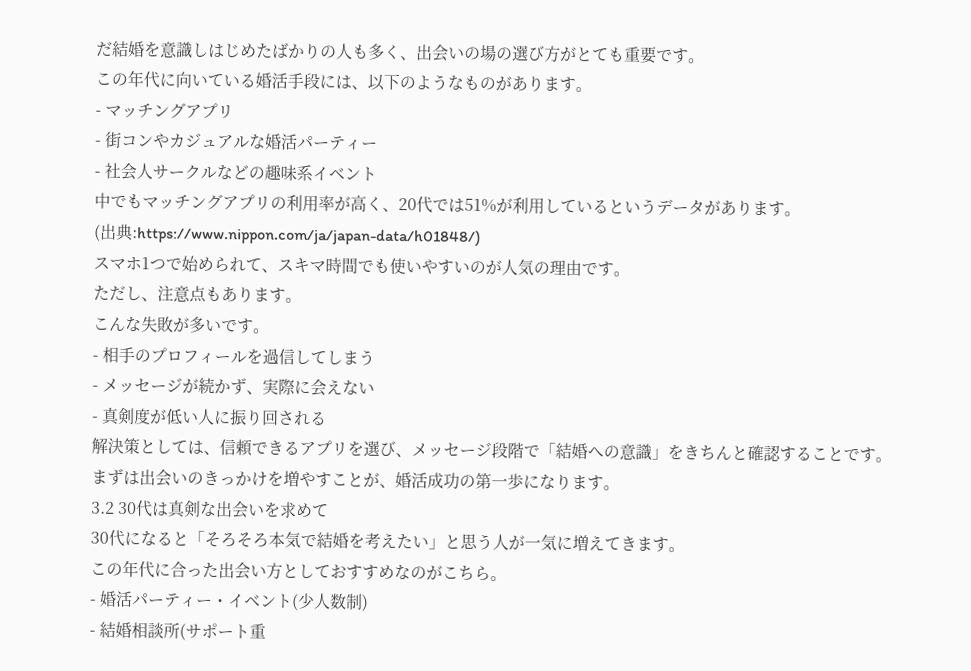だ結婚を意識しはじめたばかりの人も多く、出会いの場の選び方がとても重要です。
この年代に向いている婚活手段には、以下のようなものがあります。
- マッチングアプリ
- 街コンやカジュアルな婚活パーティー
- 社会人サークルなどの趣味系イベント
中でもマッチングアプリの利用率が高く、20代では51%が利用しているというデータがあります。
(出典:https://www.nippon.com/ja/japan-data/h01848/)
スマホ1つで始められて、スキマ時間でも使いやすいのが人気の理由です。
ただし、注意点もあります。
こんな失敗が多いです。
- 相手のプロフィールを過信してしまう
- メッセージが続かず、実際に会えない
- 真剣度が低い人に振り回される
解決策としては、信頼できるアプリを選び、メッセージ段階で「結婚への意識」をきちんと確認することです。
まずは出会いのきっかけを増やすことが、婚活成功の第一歩になります。
3.2 30代は真剣な出会いを求めて
30代になると「そろそろ本気で結婚を考えたい」と思う人が一気に増えてきます。
この年代に合った出会い方としておすすめなのがこちら。
- 婚活パーティー・イベント(少人数制)
- 結婚相談所(サポート重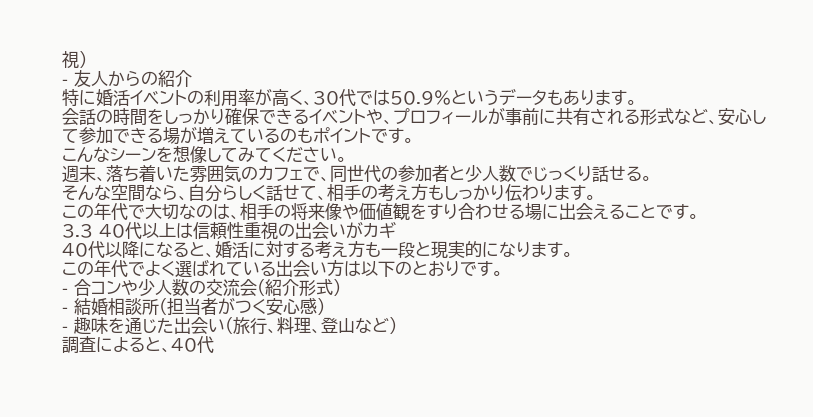視)
- 友人からの紹介
特に婚活イベントの利用率が高く、30代では50.9%というデータもあります。
会話の時間をしっかり確保できるイベントや、プロフィールが事前に共有される形式など、安心して参加できる場が増えているのもポイントです。
こんなシーンを想像してみてください。
週末、落ち着いた雰囲気のカフェで、同世代の参加者と少人数でじっくり話せる。
そんな空間なら、自分らしく話せて、相手の考え方もしっかり伝わります。
この年代で大切なのは、相手の将来像や価値観をすり合わせる場に出会えることです。
3.3 40代以上は信頼性重視の出会いがカギ
40代以降になると、婚活に対する考え方も一段と現実的になります。
この年代でよく選ばれている出会い方は以下のとおりです。
- 合コンや少人数の交流会(紹介形式)
- 結婚相談所(担当者がつく安心感)
- 趣味を通じた出会い(旅行、料理、登山など)
調査によると、40代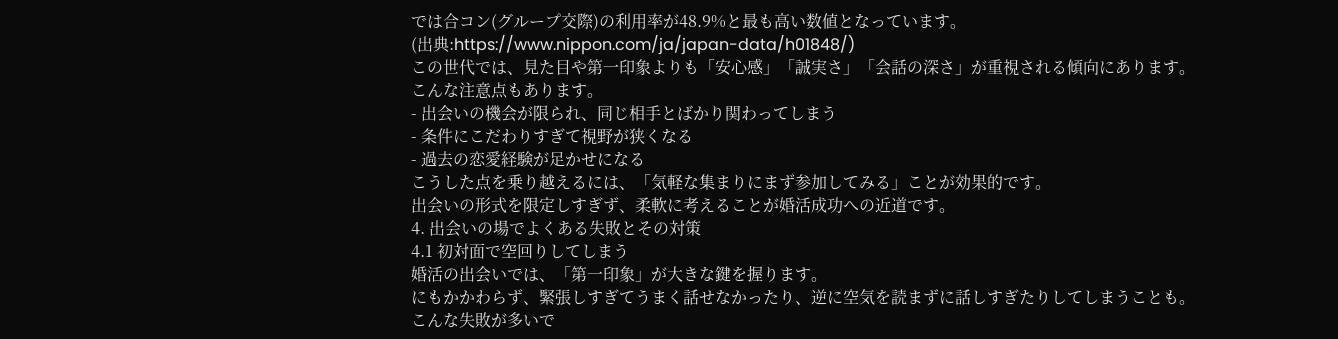では合コン(グループ交際)の利用率が48.9%と最も高い数値となっています。
(出典:https://www.nippon.com/ja/japan-data/h01848/)
この世代では、見た目や第一印象よりも「安心感」「誠実さ」「会話の深さ」が重視される傾向にあります。
こんな注意点もあります。
- 出会いの機会が限られ、同じ相手とばかり関わってしまう
- 条件にこだわりすぎて視野が狭くなる
- 過去の恋愛経験が足かせになる
こうした点を乗り越えるには、「気軽な集まりにまず参加してみる」ことが効果的です。
出会いの形式を限定しすぎず、柔軟に考えることが婚活成功への近道です。
4. 出会いの場でよくある失敗とその対策
4.1 初対面で空回りしてしまう
婚活の出会いでは、「第一印象」が大きな鍵を握ります。
にもかかわらず、緊張しすぎてうまく話せなかったり、逆に空気を読まずに話しすぎたりしてしまうことも。
こんな失敗が多いで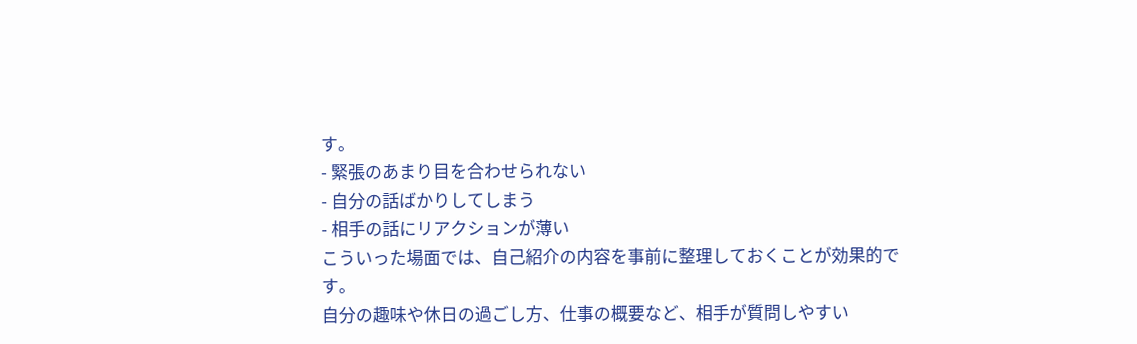す。
- 緊張のあまり目を合わせられない
- 自分の話ばかりしてしまう
- 相手の話にリアクションが薄い
こういった場面では、自己紹介の内容を事前に整理しておくことが効果的です。
自分の趣味や休日の過ごし方、仕事の概要など、相手が質問しやすい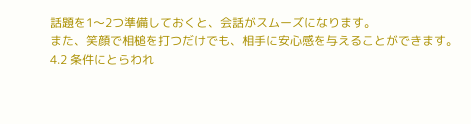話題を1〜2つ準備しておくと、会話がスムーズになります。
また、笑顔で相槌を打つだけでも、相手に安心感を与えることができます。
4.2 条件にとらわれ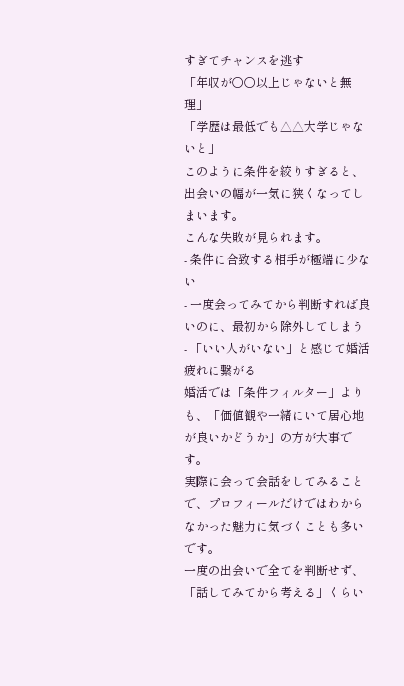すぎてチャンスを逃す
「年収が〇〇以上じゃないと無理」
「学歴は最低でも△△大学じゃないと」
このように条件を絞りすぎると、出会いの幅が一気に狭くなってしまいます。
こんな失敗が見られます。
- 条件に合致する相手が極端に少ない
- 一度会ってみてから判断すれば良いのに、最初から除外してしまう
- 「いい人がいない」と感じて婚活疲れに繋がる
婚活では「条件フィルター」よりも、「価値観や一緒にいて居心地が良いかどうか」の方が大事です。
実際に会って会話をしてみることで、プロフィールだけではわからなかった魅力に気づくことも多いです。
一度の出会いで全てを判断せず、「話してみてから考える」くらい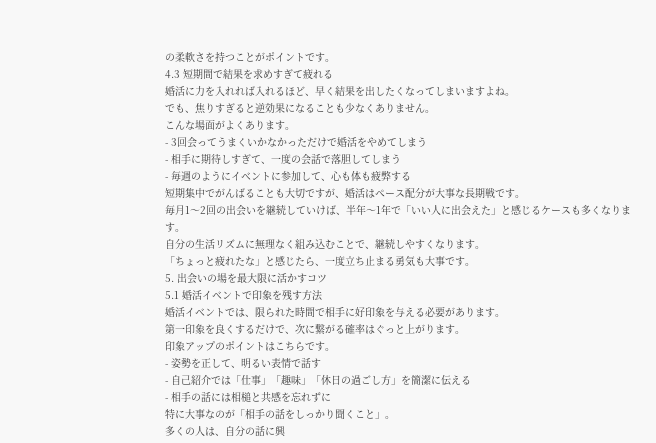の柔軟さを持つことがポイントです。
4.3 短期間で結果を求めすぎて疲れる
婚活に力を入れれば入れるほど、早く結果を出したくなってしまいますよね。
でも、焦りすぎると逆効果になることも少なくありません。
こんな場面がよくあります。
- 3回会ってうまくいかなかっただけで婚活をやめてしまう
- 相手に期待しすぎて、一度の会話で落胆してしまう
- 毎週のようにイベントに参加して、心も体も疲弊する
短期集中でがんばることも大切ですが、婚活はペース配分が大事な長期戦です。
毎月1〜2回の出会いを継続していけば、半年〜1年で「いい人に出会えた」と感じるケースも多くなります。
自分の生活リズムに無理なく組み込むことで、継続しやすくなります。
「ちょっと疲れたな」と感じたら、一度立ち止まる勇気も大事です。
5. 出会いの場を最大限に活かすコツ
5.1 婚活イベントで印象を残す方法
婚活イベントでは、限られた時間で相手に好印象を与える必要があります。
第一印象を良くするだけで、次に繋がる確率はぐっと上がります。
印象アップのポイントはこちらです。
- 姿勢を正して、明るい表情で話す
- 自己紹介では「仕事」「趣味」「休日の過ごし方」を簡潔に伝える
- 相手の話には相槌と共感を忘れずに
特に大事なのが「相手の話をしっかり聞くこと」。
多くの人は、自分の話に興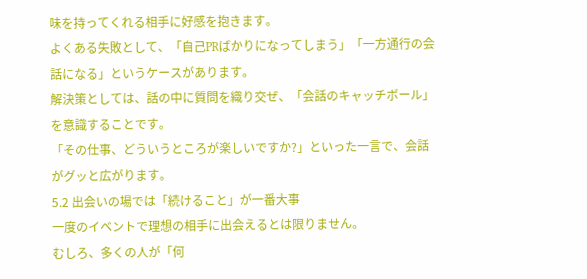味を持ってくれる相手に好感を抱きます。
よくある失敗として、「自己PRばかりになってしまう」「一方通行の会話になる」というケースがあります。
解決策としては、話の中に質問を織り交ぜ、「会話のキャッチボール」を意識することです。
「その仕事、どういうところが楽しいですか?」といった一言で、会話がグッと広がります。
5.2 出会いの場では「続けること」が一番大事
一度のイベントで理想の相手に出会えるとは限りません。
むしろ、多くの人が「何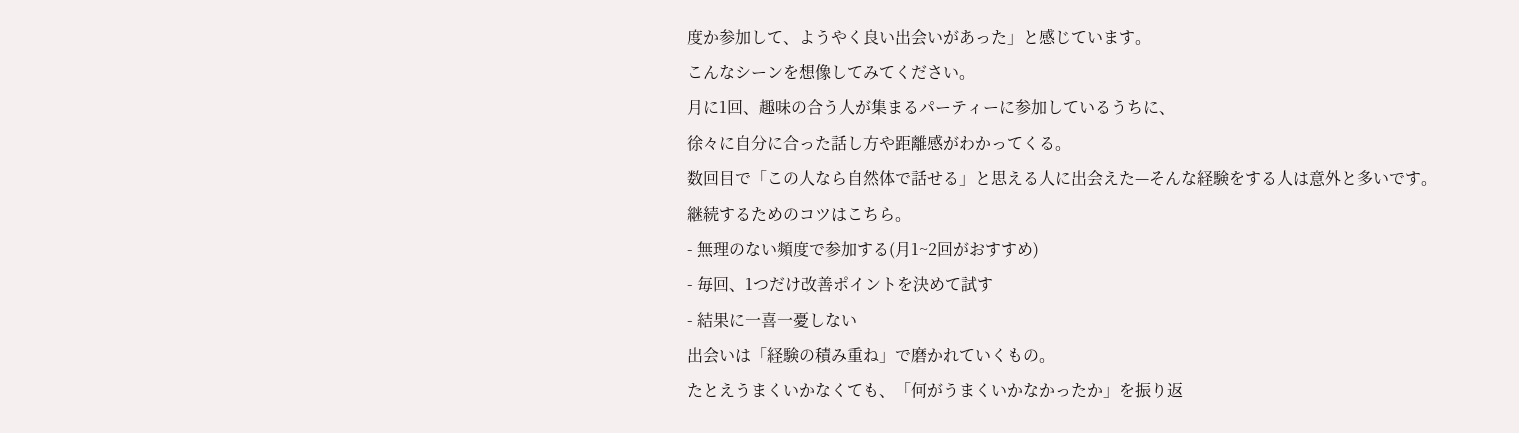度か参加して、ようやく良い出会いがあった」と感じています。
こんなシーンを想像してみてください。
月に1回、趣味の合う人が集まるパーティーに参加しているうちに、
徐々に自分に合った話し方や距離感がわかってくる。
数回目で「この人なら自然体で話せる」と思える人に出会えた—そんな経験をする人は意外と多いです。
継続するためのコツはこちら。
- 無理のない頻度で参加する(月1~2回がおすすめ)
- 毎回、1つだけ改善ポイントを決めて試す
- 結果に一喜一憂しない
出会いは「経験の積み重ね」で磨かれていくもの。
たとえうまくいかなくても、「何がうまくいかなかったか」を振り返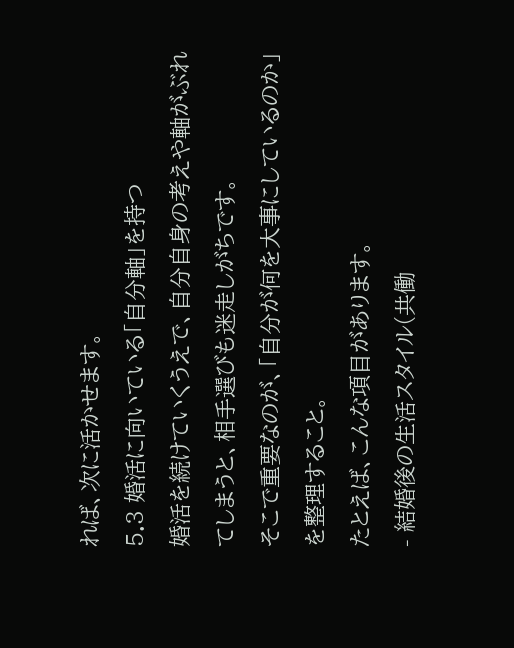れば、次に活かせます。
5.3 婚活に向いている「自分軸」を持つ
婚活を続けていくうえで、自分自身の考えや軸がぶれてしまうと、相手選びも迷走しがちです。
そこで重要なのが、「自分が何を大事にしているのか」を整理すること。
たとえば、こんな項目があります。
- 結婚後の生活スタイル(共働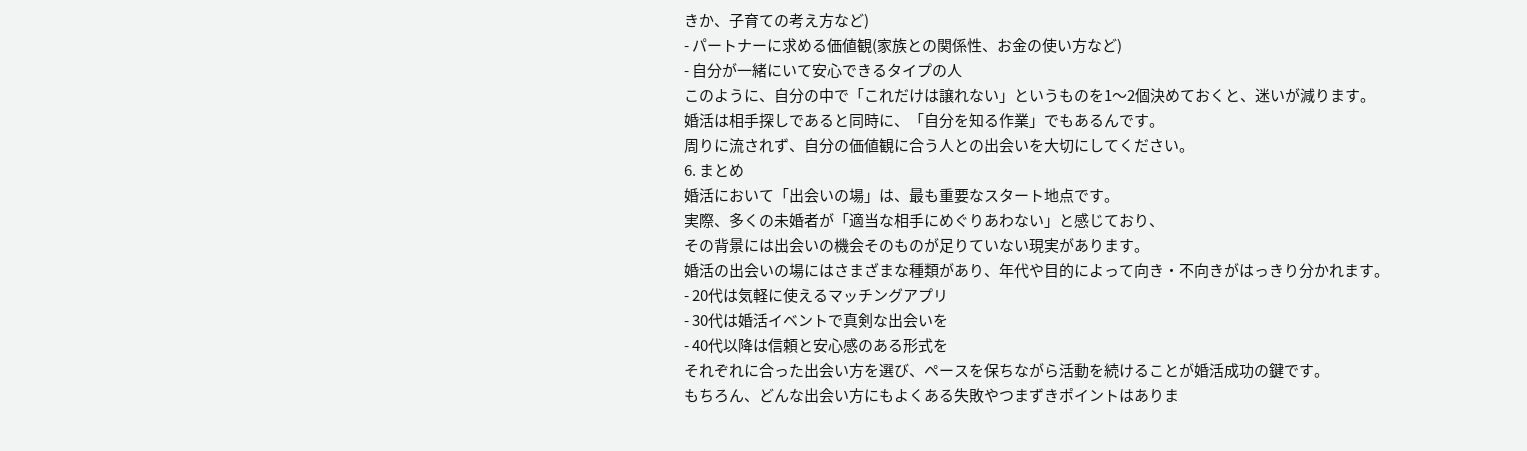きか、子育ての考え方など)
- パートナーに求める価値観(家族との関係性、お金の使い方など)
- 自分が一緒にいて安心できるタイプの人
このように、自分の中で「これだけは譲れない」というものを1〜2個決めておくと、迷いが減ります。
婚活は相手探しであると同時に、「自分を知る作業」でもあるんです。
周りに流されず、自分の価値観に合う人との出会いを大切にしてください。
6. まとめ
婚活において「出会いの場」は、最も重要なスタート地点です。
実際、多くの未婚者が「適当な相手にめぐりあわない」と感じており、
その背景には出会いの機会そのものが足りていない現実があります。
婚活の出会いの場にはさまざまな種類があり、年代や目的によって向き・不向きがはっきり分かれます。
- 20代は気軽に使えるマッチングアプリ
- 30代は婚活イベントで真剣な出会いを
- 40代以降は信頼と安心感のある形式を
それぞれに合った出会い方を選び、ペースを保ちながら活動を続けることが婚活成功の鍵です。
もちろん、どんな出会い方にもよくある失敗やつまずきポイントはありま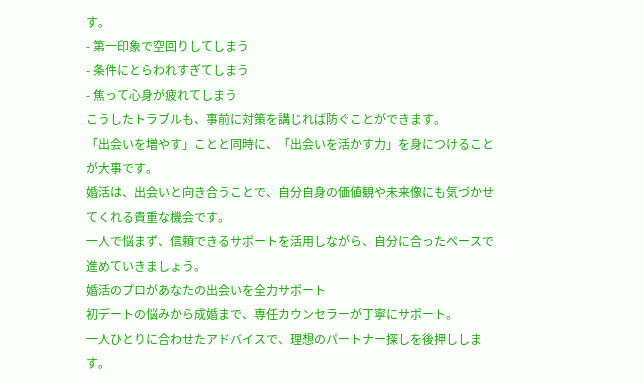す。
- 第一印象で空回りしてしまう
- 条件にとらわれすぎてしまう
- 焦って心身が疲れてしまう
こうしたトラブルも、事前に対策を講じれば防ぐことができます。
「出会いを増やす」ことと同時に、「出会いを活かす力」を身につけることが大事です。
婚活は、出会いと向き合うことで、自分自身の価値観や未来像にも気づかせてくれる貴重な機会です。
一人で悩まず、信頼できるサポートを活用しながら、自分に合ったペースで進めていきましょう。
婚活のプロがあなたの出会いを全力サポート
初デートの悩みから成婚まで、専任カウンセラーが丁寧にサポート。
一人ひとりに合わせたアドバイスで、理想のパートナー探しを後押しします。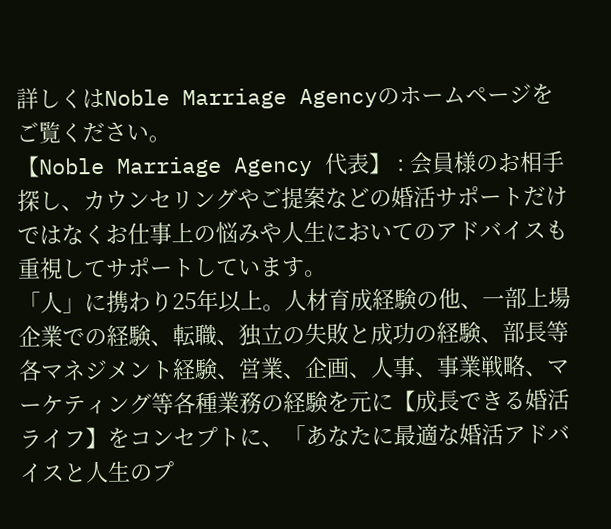詳しくはNoble Marriage Agencyのホームページをご覧ください。
【Noble Marriage Agency 代表】 : 会員様のお相手探し、カウンセリングやご提案などの婚活サポートだけではなくお仕事上の悩みや人生においてのアドバイスも重視してサポートしています。
「人」に携わり25年以上。人材育成経験の他、一部上場企業での経験、転職、独立の失敗と成功の経験、部長等各マネジメント経験、営業、企画、人事、事業戦略、マーケティング等各種業務の経験を元に【成長できる婚活ライフ】をコンセプトに、「あなたに最適な婚活アドバイスと人生のプ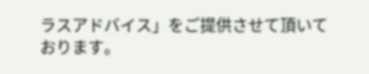ラスアドバイス」をご提供させて頂いております。